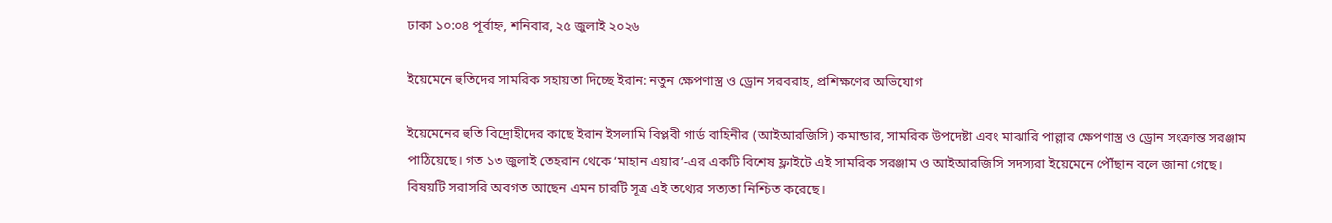ঢাকা ১০:০৪ পূর্বাহ্ন, শনিবার, ২৫ জুলাই ২০২৬

ইয়েমেনে হুতিদের সামরিক সহায়তা দিচ্ছে ইরান: নতুন ক্ষেপণাস্ত্র ও ড্রোন সরবরাহ, প্রশিক্ষণের অভিযোগ

ইয়েমেনের হুতি বিদ্রোহীদের কাছে ইরান ইসলামি বিপ্লবী গার্ড বাহিনীর (আইআরজিসি) কমান্ডার, সামরিক উপদেষ্টা এবং মাঝারি পাল্লার ক্ষেপণাস্ত্র ও ড্রোন সংক্রান্ত সরঞ্জাম পাঠিয়েছে। গত ১৩ জুলাই তেহরান থেকে ‘মাহান এয়ার’-এর একটি বিশেষ ফ্লাইটে এই সামরিক সরঞ্জাম ও আইআরজিসি সদস্যরা ইয়েমেনে পৌঁছান বলে জানা গেছে। বিষয়টি সরাসরি অবগত আছেন এমন চারটি সূত্র এই তথ্যের সত্যতা নিশ্চিত করেছে।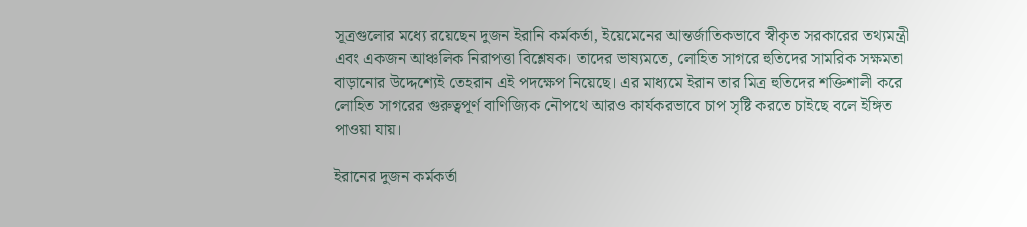সূত্রগুলোর মধ্যে রয়েছেন দুজন ইরানি কর্মকর্তা, ইয়েমেনের আন্তর্জাতিকভাবে স্বীকৃত সরকারের তথ্যমন্ত্রী এবং একজন আঞ্চলিক নিরাপত্তা বিশ্লেষক। তাদের ভাষ্যমতে, লোহিত সাগরে হুতিদের সামরিক সক্ষমতা বাড়ানোর উদ্দেশ্যেই তেহরান এই পদক্ষেপ নিয়েছে। এর মাধ্যমে ইরান তার মিত্র হুতিদের শক্তিশালী করে লোহিত সাগরের গুরুত্বপূর্ণ বাণিজ্যিক নৌপথে আরও কার্যকরভাবে চাপ সৃষ্টি করতে চাইছে বলে ইঙ্গিত পাওয়া যায়।

ইরানের দুজন কর্মকর্তা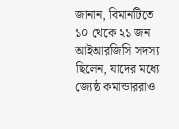জানান, বিমানটিতে ১০ থেকে ২১ জন আইআরজিসি সদস্য ছিলেন, যাদের মধ্যে জ্যেষ্ঠ কমান্ডাররাও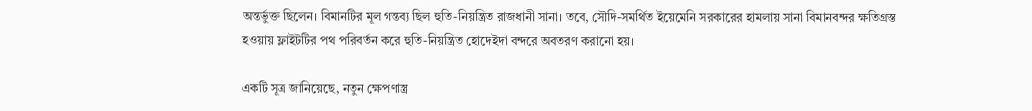অন্তর্ভুক্ত ছিলেন। বিমানটির মূল গন্তব্য ছিল হুতি-নিয়ন্ত্রিত রাজধানী সানা। তবে, সৌদি-সমর্থিত ইয়েমেনি সরকারের হামলায় সানা বিমানবন্দর ক্ষতিগ্রস্ত হওয়ায় ফ্লাইটটির পথ পরিবর্তন করে হুতি-নিয়ন্ত্রিত হোদেইদা বন্দরে অবতরণ করানো হয়।

একটি সূত্র জানিয়েছে, নতুন ক্ষেপণাস্ত্র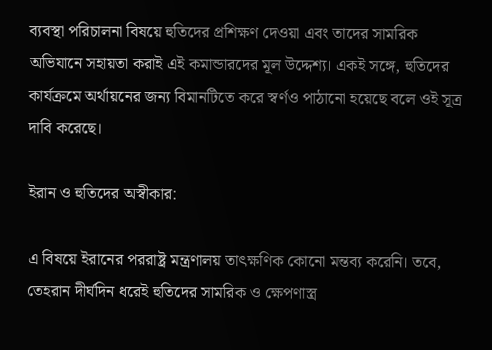ব্যবস্থা পরিচালনা বিষয়ে হুতিদের প্রশিক্ষণ দেওয়া এবং তাদের সামরিক অভিযানে সহায়তা করাই এই কমান্ডারদের মূল উদ্দেশ্য। একই সঙ্গে, হুতিদের কার্যক্রমে অর্থায়নের জন্য বিমানটিতে করে স্বর্ণও পাঠানো হয়েছে বলে ওই সূত্র দাবি করেছে।

ইরান ও হুতিদের অস্বীকার:

এ বিষয়ে ইরানের পররাষ্ট্র মন্ত্রণালয় তাৎক্ষণিক কোনো মন্তব্য করেনি। তবে, তেহরান দীর্ঘদিন ধরেই হুতিদের সামরিক ও ক্ষেপণাস্ত্র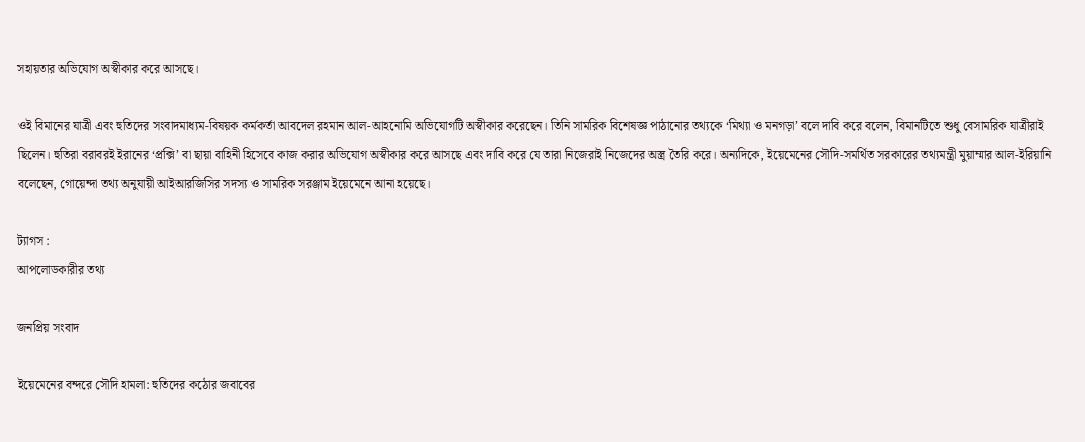সহায়তার অভিযোগ অস্বীকার করে আসছে।

ওই বিমানের যাত্রী এবং হুতিদের সংবাদমাধ্যম-বিষয়ক কর্মকর্তা আবদেল রহমান আল-আহনোমি অভিযোগটি অস্বীকার করেছেন। তিনি সামরিক বিশেষজ্ঞ পাঠানোর তথ্যকে ‘মিথ্যা ও মনগড়া’ বলে দাবি করে বলেন, বিমানটিতে শুধু বেসামরিক যাত্রীরাই ছিলেন। হুতিরা বরাবরই ইরানের ‘প্রক্সি’ বা ছায়া বাহিনী হিসেবে কাজ করার অভিযোগ অস্বীকার করে আসছে এবং দাবি করে যে তারা নিজেরাই নিজেদের অস্ত্র তৈরি করে। অন্যদিকে, ইয়েমেনের সৌদি-সমর্থিত সরকারের তথ্যমন্ত্রী মুয়াম্মার আল-ইরিয়ানি বলেছেন, গোয়েন্দা তথ্য অনুযায়ী আইআরজিসির সদস্য ও সামরিক সরঞ্জাম ইয়েমেনে আনা হয়েছে।

ট্যাগস :
আপলোডকারীর তথ্য

জনপ্রিয় সংবাদ

ইয়েমেনের বন্দরে সৌদি হামলা: হুতিদের কঠোর জবাবের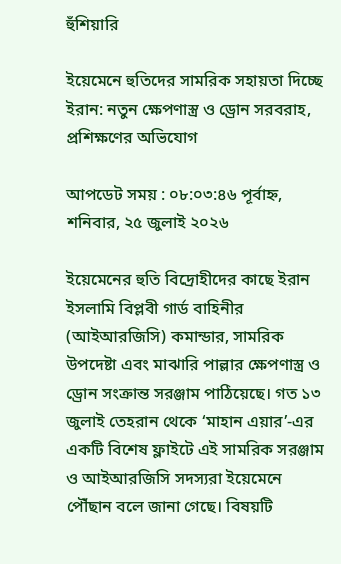হুঁশিয়ারি

ইয়েমেনে হুতিদের সামরিক সহায়তা দিচ্ছে ইরান: নতুন ক্ষেপণাস্ত্র ও ড্রোন সরবরাহ, প্রশিক্ষণের অভিযোগ

আপডেট সময় : ০৮:০৩:৪৬ পূর্বাহ্ন, শনিবার, ২৫ জুলাই ২০২৬

ইয়েমেনের হুতি বিদ্রোহীদের কাছে ইরান ইসলামি বিপ্লবী গার্ড বাহিনীর (আইআরজিসি) কমান্ডার, সামরিক উপদেষ্টা এবং মাঝারি পাল্লার ক্ষেপণাস্ত্র ও ড্রোন সংক্রান্ত সরঞ্জাম পাঠিয়েছে। গত ১৩ জুলাই তেহরান থেকে ‘মাহান এয়ার’-এর একটি বিশেষ ফ্লাইটে এই সামরিক সরঞ্জাম ও আইআরজিসি সদস্যরা ইয়েমেনে পৌঁছান বলে জানা গেছে। বিষয়টি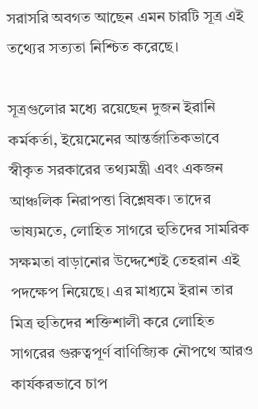সরাসরি অবগত আছেন এমন চারটি সূত্র এই তথ্যের সত্যতা নিশ্চিত করেছে।

সূত্রগুলোর মধ্যে রয়েছেন দুজন ইরানি কর্মকর্তা, ইয়েমেনের আন্তর্জাতিকভাবে স্বীকৃত সরকারের তথ্যমন্ত্রী এবং একজন আঞ্চলিক নিরাপত্তা বিশ্লেষক। তাদের ভাষ্যমতে, লোহিত সাগরে হুতিদের সামরিক সক্ষমতা বাড়ানোর উদ্দেশ্যেই তেহরান এই পদক্ষেপ নিয়েছে। এর মাধ্যমে ইরান তার মিত্র হুতিদের শক্তিশালী করে লোহিত সাগরের গুরুত্বপূর্ণ বাণিজ্যিক নৌপথে আরও কার্যকরভাবে চাপ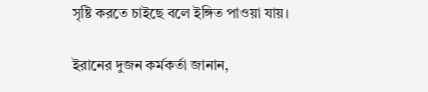সৃষ্টি করতে চাইছে বলে ইঙ্গিত পাওয়া যায়।

ইরানের দুজন কর্মকর্তা জানান,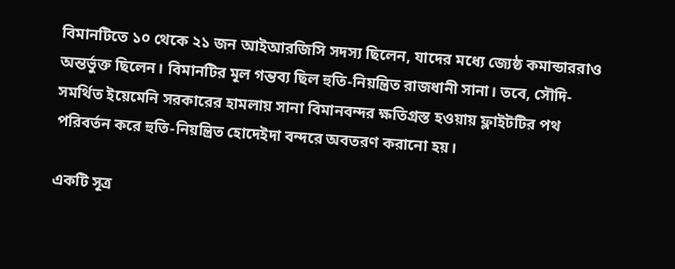বিমানটিতে ১০ থেকে ২১ জন আইআরজিসি সদস্য ছিলেন, যাদের মধ্যে জ্যেষ্ঠ কমান্ডাররাও অন্তর্ভুক্ত ছিলেন। বিমানটির মূল গন্তব্য ছিল হুতি-নিয়ন্ত্রিত রাজধানী সানা। তবে, সৌদি-সমর্থিত ইয়েমেনি সরকারের হামলায় সানা বিমানবন্দর ক্ষতিগ্রস্ত হওয়ায় ফ্লাইটটির পথ পরিবর্তন করে হুতি-নিয়ন্ত্রিত হোদেইদা বন্দরে অবতরণ করানো হয়।

একটি সূত্র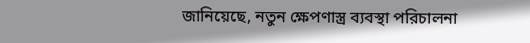জানিয়েছে, নতুন ক্ষেপণাস্ত্র ব্যবস্থা পরিচালনা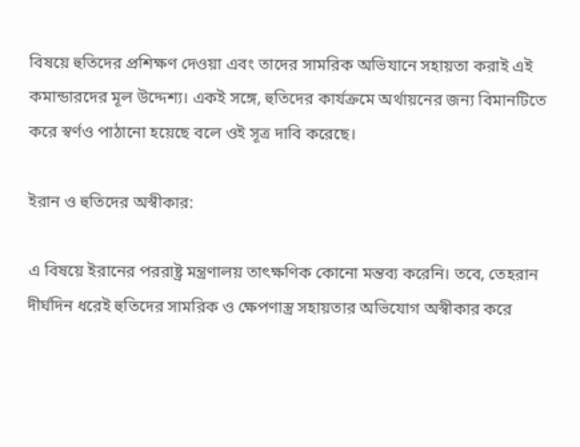বিষয়ে হুতিদের প্রশিক্ষণ দেওয়া এবং তাদের সামরিক অভিযানে সহায়তা করাই এই কমান্ডারদের মূল উদ্দেশ্য। একই সঙ্গে, হুতিদের কার্যক্রমে অর্থায়নের জন্য বিমানটিতে করে স্বর্ণও পাঠানো হয়েছে বলে ওই সূত্র দাবি করেছে।

ইরান ও হুতিদের অস্বীকার:

এ বিষয়ে ইরানের পররাষ্ট্র মন্ত্রণালয় তাৎক্ষণিক কোনো মন্তব্য করেনি। তবে, তেহরান দীর্ঘদিন ধরেই হুতিদের সামরিক ও ক্ষেপণাস্ত্র সহায়তার অভিযোগ অস্বীকার করে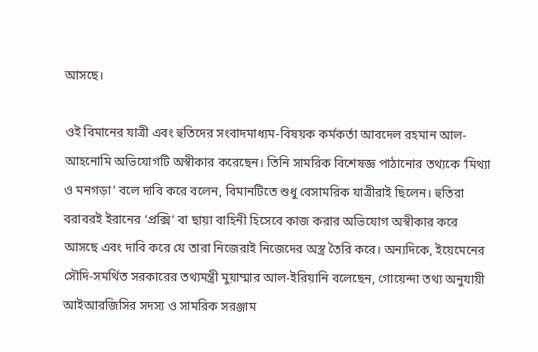আসছে।

ওই বিমানের যাত্রী এবং হুতিদের সংবাদমাধ্যম-বিষয়ক কর্মকর্তা আবদেল রহমান আল-আহনোমি অভিযোগটি অস্বীকার করেছেন। তিনি সামরিক বিশেষজ্ঞ পাঠানোর তথ্যকে ‘মিথ্যা ও মনগড়া’ বলে দাবি করে বলেন, বিমানটিতে শুধু বেসামরিক যাত্রীরাই ছিলেন। হুতিরা বরাবরই ইরানের ‘প্রক্সি’ বা ছায়া বাহিনী হিসেবে কাজ করার অভিযোগ অস্বীকার করে আসছে এবং দাবি করে যে তারা নিজেরাই নিজেদের অস্ত্র তৈরি করে। অন্যদিকে, ইয়েমেনের সৌদি-সমর্থিত সরকারের তথ্যমন্ত্রী মুয়াম্মার আল-ইরিয়ানি বলেছেন, গোয়েন্দা তথ্য অনুযায়ী আইআরজিসির সদস্য ও সামরিক সরঞ্জাম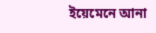ইয়েমেনে আনা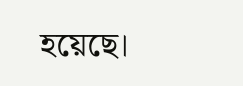হয়েছে।